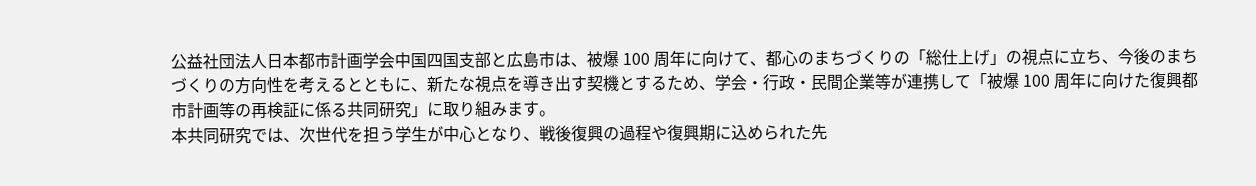公益社団法人日本都市計画学会中国四国支部と広島市は、被爆 100 周年に向けて、都心のまちづくりの「総仕上げ」の視点に立ち、今後のまちづくりの方向性を考えるとともに、新たな視点を導き出す契機とするため、学会・行政・民間企業等が連携して「被爆 100 周年に向けた復興都市計画等の再検証に係る共同研究」に取り組みます。
本共同研究では、次世代を担う学生が中心となり、戦後復興の過程や復興期に込められた先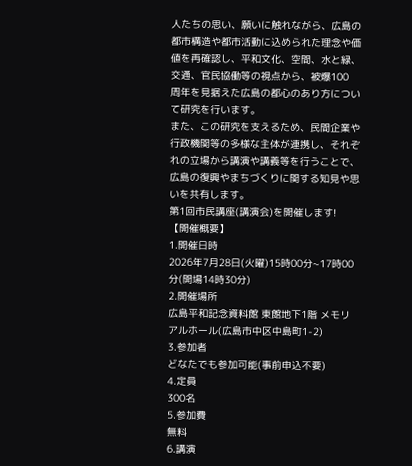人たちの思い、願いに触れながら、広島の都市構造や都市活動に込められた理念や価値を再確認し、平和文化、空間、水と緑、交通、官民協働等の視点から、被爆100 周年を見据えた広島の都心のあり方について研究を行います。
また、この研究を支えるため、民間企業や行政機関等の多様な主体が連携し、それぞれの立場から講演や講義等を行うことで、広島の復興やまちづくりに関する知見や思いを共有します。
第1回市民講座(講演会)を開催します!
【開催概要】
1.開催日時
2026年7月28日(火曜)15時00分~17時00分(開場14時30分)
2.開催場所
広島平和記念資料館 東館地下1階 メモリアルホール(広島市中区中島町1-2)
3.参加者
どなたでも参加可能(事前申込不要)
4.定員
300名
5.参加費
無料
6.講演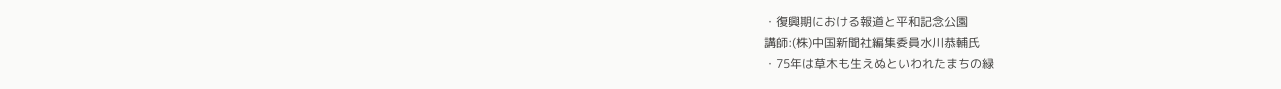・復興期における報道と平和記念公園
講師:(株)中国新聞社編集委員水川恭輔氏
・75年は草木も生えぬといわれたまちの緑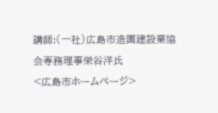講師:(一社)広島市造園建設業協会専務理事栄谷洋氏
<広島市ホームページ>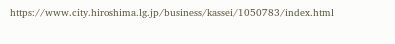https://www.city.hiroshima.lg.jp/business/kassei/1050783/index.html